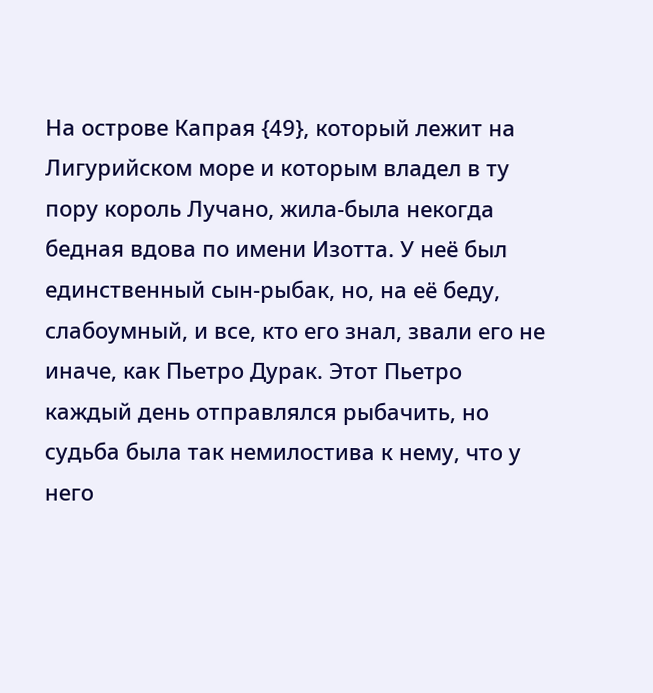На острове Капрая {49}, который лежит на Лигурийском море и которым владел в ту пору король Лучано, жила-была некогда бедная вдова по имени Изотта. У неё был единственный сын-рыбак, но, на её беду, слабоумный, и все, кто его знал, звали его не иначе, как Пьетро Дурак. Этот Пьетро каждый день отправлялся рыбачить, но судьба была так немилостива к нему, что у него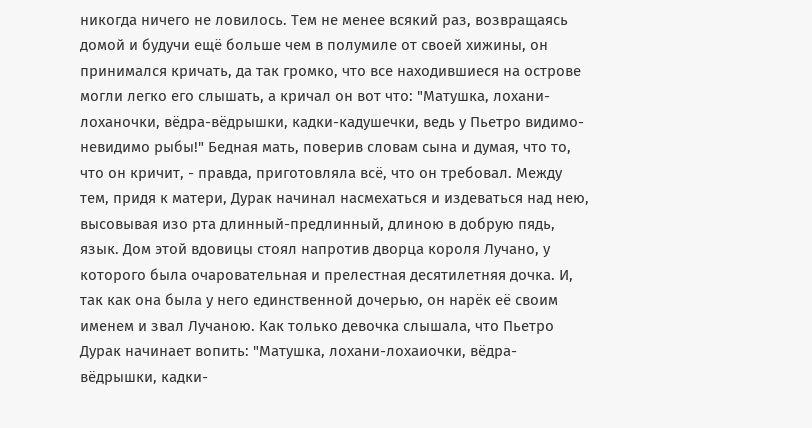никогда ничего не ловилось. Тем не менее всякий раз, возвращаясь домой и будучи ещё больше чем в полумиле от своей хижины, он принимался кричать, да так громко, что все находившиеся на острове могли легко его слышать, а кричал он вот что: "Матушка, лохани-лоханочки, вёдра-вёдрышки, кадки-кадушечки, ведь у Пьетро видимо-невидимо рыбы!" Бедная мать, поверив словам сына и думая, что то, что он кричит, - правда, приготовляла всё, что он требовал. Между тем, придя к матери, Дурак начинал насмехаться и издеваться над нею, высовывая изо рта длинный-предлинный, длиною в добрую пядь, язык. Дом этой вдовицы стоял напротив дворца короля Лучано, у которого была очаровательная и прелестная десятилетняя дочка. И, так как она была у него единственной дочерью, он нарёк её своим именем и звал Лучаною. Как только девочка слышала, что Пьетро Дурак начинает вопить: "Матушка, лохани-лохаиочки, вёдра-вёдрышки, кадки-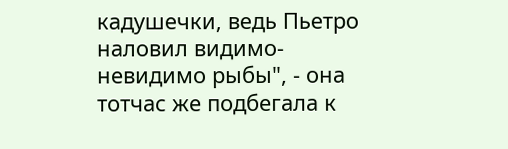кадушечки, ведь Пьетро наловил видимо-невидимо рыбы", - она тотчас же подбегала к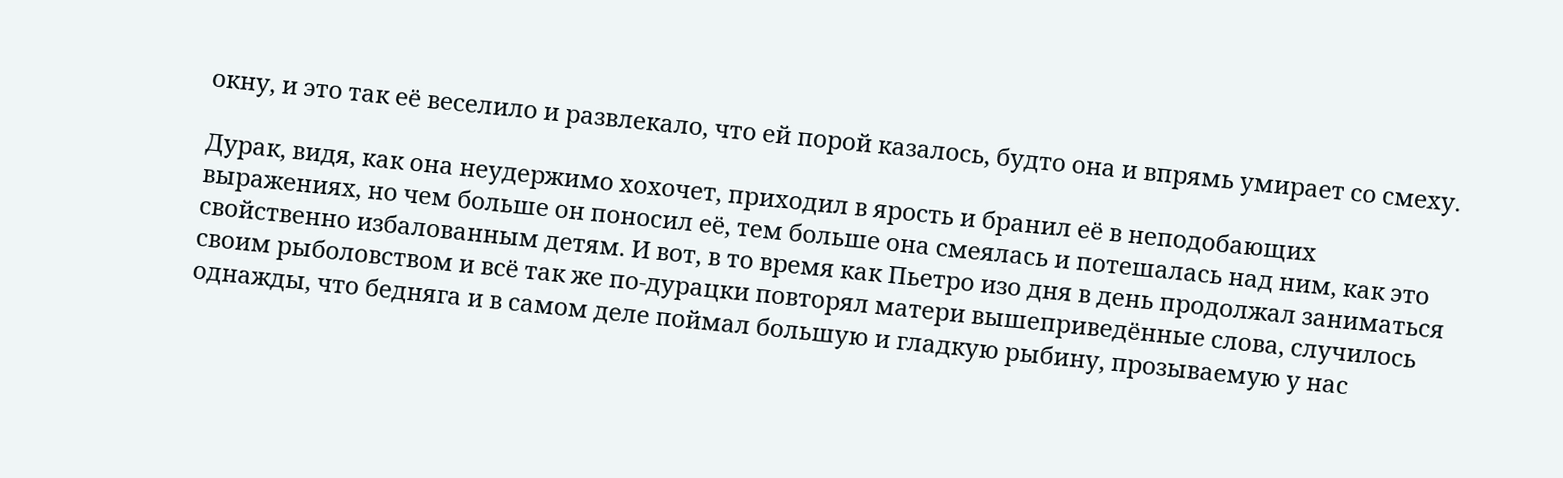окну, и это так её веселило и развлекало, что ей порой казалось, будто она и впрямь умирает со смеху.

Дурак, видя, как она неудержимо хохочет, приходил в ярость и бранил её в неподобающих выражениях, но чем больше он поносил её, тем больше она смеялась и потешалась над ним, как это свойственно избалованным детям. И вот, в то время как Пьетро изо дня в день продолжал заниматься своим рыболовством и всё так же по-дурацки повторял матери вышеприведённые слова, случилось однажды, что бедняга и в самом деле поймал большую и гладкую рыбину, прозываемую у нас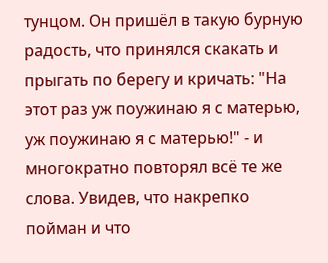тунцом. Он пришёл в такую бурную радость, что принялся скакать и прыгать по берегу и кричать: "На этот раз уж поужинаю я с матерью, уж поужинаю я с матерью!" - и многократно повторял всё те же слова. Увидев, что накрепко пойман и что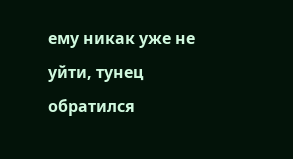ему никак уже не уйти, тунец обратился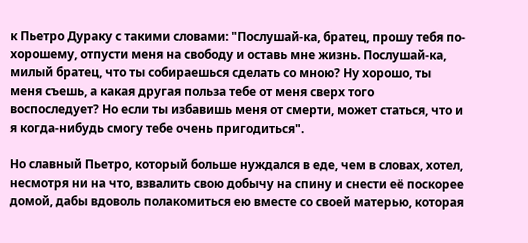к Пьетро Дураку с такими словами: "Послушай-ка, братец, прошу тебя по-хорошему, отпусти меня на свободу и оставь мне жизнь. Послушай-ка, милый братец, что ты собираешься сделать со мною? Ну хорошо, ты меня съешь, а какая другая польза тебе от меня сверх того воспоследует? Но если ты избавишь меня от смерти, может статься, что и я когда-нибудь смогу тебе очень пригодиться".

Но славный Пьетро, который больше нуждался в еде, чем в словах, хотел, несмотря ни на что, взвалить свою добычу на спину и снести её поскорее домой, дабы вдоволь полакомиться ею вместе со своей матерью, которая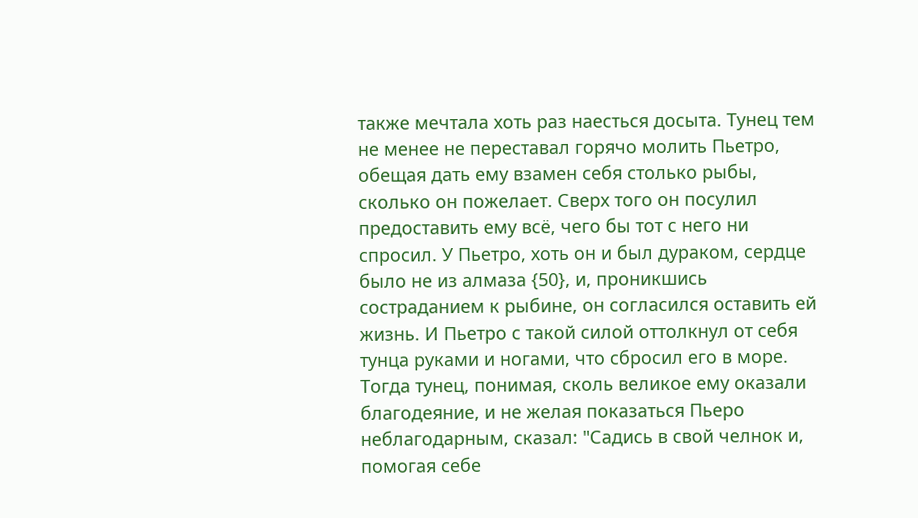также мечтала хоть раз наесться досыта. Тунец тем не менее не переставал горячо молить Пьетро, обещая дать ему взамен себя столько рыбы, сколько он пожелает. Сверх того он посулил предоставить ему всё, чего бы тот с него ни спросил. У Пьетро, хоть он и был дураком, сердце было не из алмаза {50}, и, проникшись состраданием к рыбине, он согласился оставить ей жизнь. И Пьетро с такой силой оттолкнул от себя тунца руками и ногами, что сбросил его в море. Тогда тунец, понимая, сколь великое ему оказали благодеяние, и не желая показаться Пьеро неблагодарным, сказал: "Садись в свой челнок и, помогая себе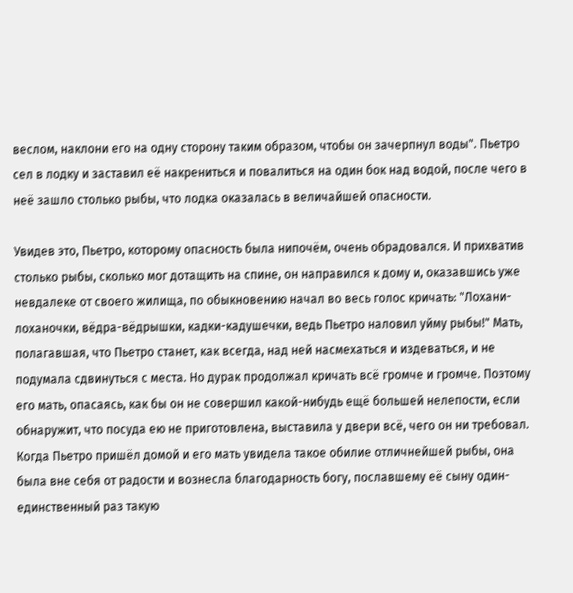веслом, наклони его на одну сторону таким образом, чтобы он зачерпнул воды". Пьетро сел в лодку и заставил её накрениться и повалиться на один бок над водой, после чего в неё зашло столько рыбы, что лодка оказалась в величайшей опасности.

Увидев это, Пьетро, которому опасность была нипочём, очень обрадовался. И прихватив столько рыбы, сколько мог дотащить на спине, он направился к дому и, оказавшись уже невдалеке от своего жилища, по обыкновению начал во весь голос кричать: "Лохани-лоханочки, вёдра-вёдрышки, кадки-кадушечки, ведь Пьетро наловил уйму рыбы!" Мать, полагавшая, что Пьетро станет, как всегда, над ней насмехаться и издеваться, и не подумала сдвинуться с места. Но дурак продолжал кричать всё громче и громче. Поэтому его мать, опасаясь, как бы он не совершил какой-нибудь ещё большей нелепости, если обнаружит, что посуда ею не приготовлена, выставила у двери всё, чего он ни требовал. Когда Пьетро пришёл домой и его мать увидела такое обилие отличнейшей рыбы, она была вне себя от радости и вознесла благодарность богу, пославшему её сыну один-единственный раз такую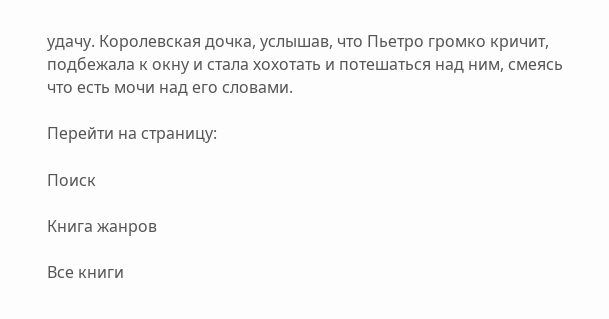удачу. Королевская дочка, услышав, что Пьетро громко кричит, подбежала к окну и стала хохотать и потешаться над ним, смеясь что есть мочи над его словами.

Перейти на страницу:

Поиск

Книга жанров

Все книги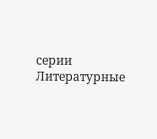серии Литературные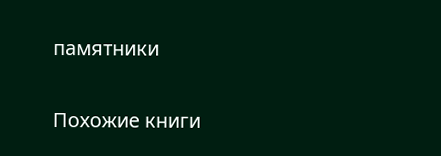памятники

Похожие книги